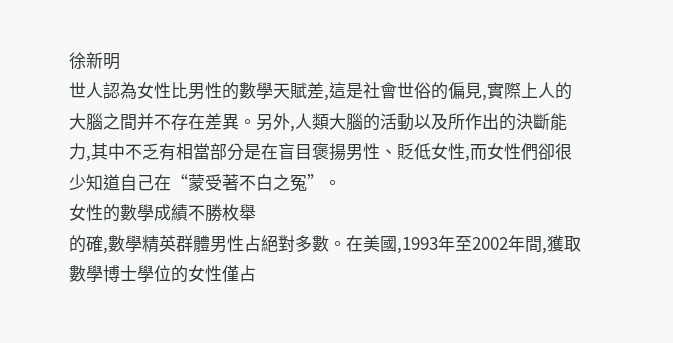徐新明
世人認為女性比男性的數學天賦差,這是社會世俗的偏見,實際上人的大腦之間并不存在差異。另外,人類大腦的活動以及所作出的決斷能力,其中不乏有相當部分是在盲目褒揚男性、貶低女性,而女性們卻很少知道自己在“蒙受著不白之冤”。
女性的數學成績不勝枚舉
的確,數學精英群體男性占絕對多數。在美國,1993年至2002年間,獲取數學博士學位的女性僅占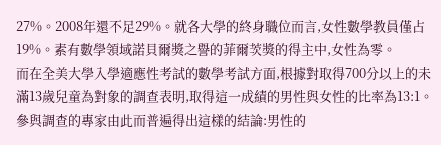27%。2008年還不足29%。就各大學的終身職位而言,女性數學教員僅占19%。素有數學領域諾貝爾獎之譽的菲爾茨獎的得主中,女性為零。
而在全美大學入學適應性考試的數學考試方面,根據對取得700分以上的未滿13歲兒童為對象的調查表明,取得這一成績的男性與女性的比率為13:1。參與調查的專家由此而普遍得出這樣的結論:男性的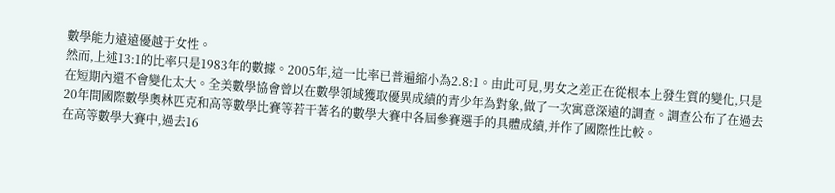數學能力遠遠優越于女性。
然而,上述13:1的比率只是1983年的數據。2005年,這一比率已普遍縮小為2.8:1。由此可見,男女之差正在從根本上發生質的變化,只是在短期內還不會變化太大。全美數學協會曾以在數學領域獲取優異成績的青少年為對象,做了一次寓意深遠的調查。調查公布了在過去20年間國際數學奧林匹克和高等數學比賽等若干著名的數學大賽中各屆參賽選手的具體成績,并作了國際性比較。
在高等數學大賽中,過去16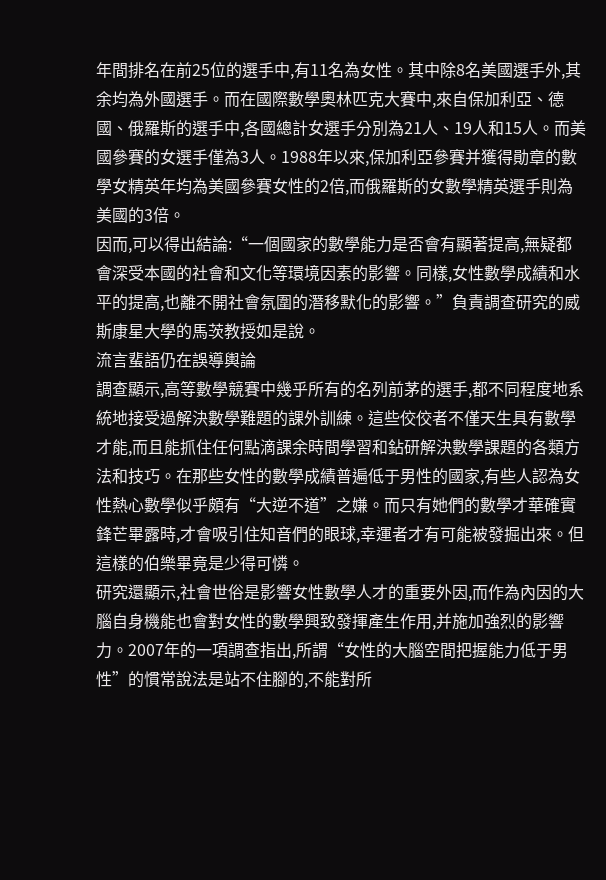年間排名在前25位的選手中,有11名為女性。其中除8名美國選手外,其余均為外國選手。而在國際數學奧林匹克大賽中,來自保加利亞、德國、俄羅斯的選手中,各國總計女選手分別為21人、19人和15人。而美國參賽的女選手僅為3人。1988年以來,保加利亞參賽并獲得勛章的數學女精英年均為美國參賽女性的2倍,而俄羅斯的女數學精英選手則為美國的3倍。
因而,可以得出結論:“一個國家的數學能力是否會有顯著提高,無疑都會深受本國的社會和文化等環境因素的影響。同樣,女性數學成績和水平的提高,也離不開社會氛圍的潛移默化的影響。”負責調查研究的威斯康星大學的馬茨教授如是說。
流言蜚語仍在誤導輿論
調查顯示,高等數學競賽中幾乎所有的名列前茅的選手,都不同程度地系統地接受過解決數學難題的課外訓練。這些佼佼者不僅天生具有數學才能,而且能抓住任何點滴課余時間學習和鉆研解決數學課題的各類方法和技巧。在那些女性的數學成績普遍低于男性的國家,有些人認為女性熱心數學似乎頗有“大逆不道”之嫌。而只有她們的數學才華確實鋒芒畢露時,才會吸引住知音們的眼球,幸運者才有可能被發掘出來。但這樣的伯樂畢竟是少得可憐。
研究還顯示,社會世俗是影響女性數學人才的重要外因,而作為內因的大腦自身機能也會對女性的數學興致發揮產生作用,并施加強烈的影響力。2007年的一項調查指出,所謂“女性的大腦空間把握能力低于男性”的慣常說法是站不住腳的,不能對所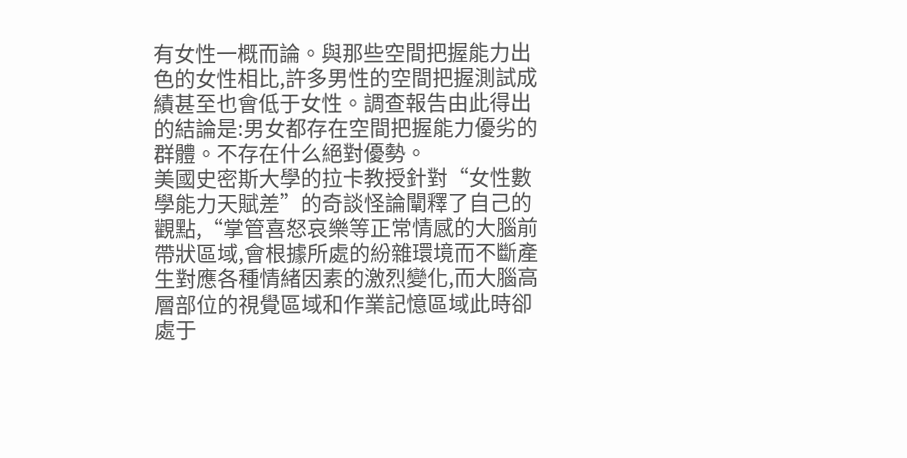有女性一概而論。與那些空間把握能力出色的女性相比,許多男性的空間把握測試成績甚至也會低于女性。調查報告由此得出的結論是:男女都存在空間把握能力優劣的群體。不存在什么絕對優勢。
美國史密斯大學的拉卡教授針對“女性數學能力天賦差”的奇談怪論闡釋了自己的觀點,“掌管喜怒哀樂等正常情感的大腦前帶狀區域,會根據所處的紛雜環境而不斷產生對應各種情緒因素的激烈變化,而大腦高層部位的視覺區域和作業記憶區域此時卻處于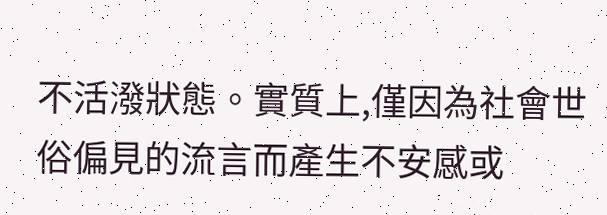不活潑狀態。實質上,僅因為社會世俗偏見的流言而產生不安感或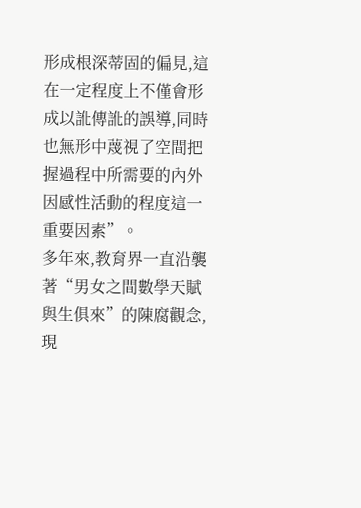形成根深蒂固的偏見,這在一定程度上不僅會形成以訛傳訛的誤導,同時也無形中蔑視了空間把握過程中所需要的內外因感性活動的程度這一重要因素”。
多年來,教育界一直沿襲著“男女之間數學天賦與生俱來”的陳腐觀念,現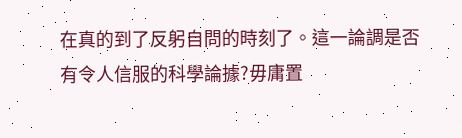在真的到了反躬自問的時刻了。這一論調是否有令人信服的科學論據?毋庸置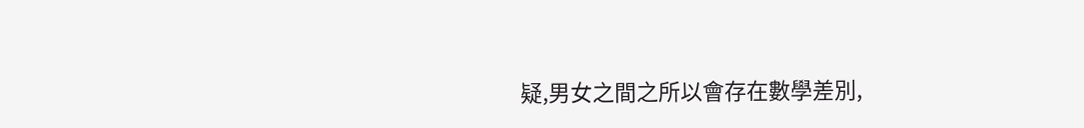疑,男女之間之所以會存在數學差別,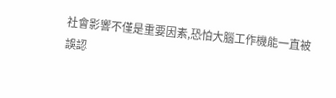社會影響不僅是重要因素,恐怕大腦工作機能一直被誤認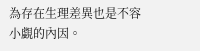為存在生理差異也是不容小覷的內因。